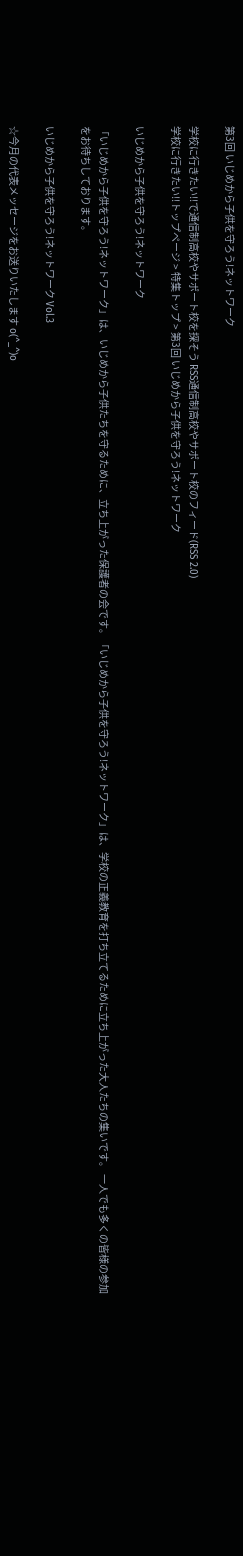第3回 いじめから子供を守ろう!ネットワーク

学校に行きたい!!で通信制高校やサポート校を探そう RSS通信制高校やサポート校のフィード(RSS 2.0)
学校に行きたい!!トップページ > 特集トップ > 第3回 いじめから子供を守ろう!ネットワーク

いじめから子供を守ろう!ネットワーク

「いじめから子供を守ろう!ネットワーク」は、いじめから子供たちを守るために、立ち上がった保護者の会です。「いじめから子供を守ろう!ネットワーク」は、学校の正義教育を打ち立てるために立ち上がった大人たちの集いです。 一人でも多くの皆様の参加をお待ちしております。

いじめから子供を守ろう!ネットワーク Vol.3

☆今月の代表メッセージをお送りいたします o(^_^)o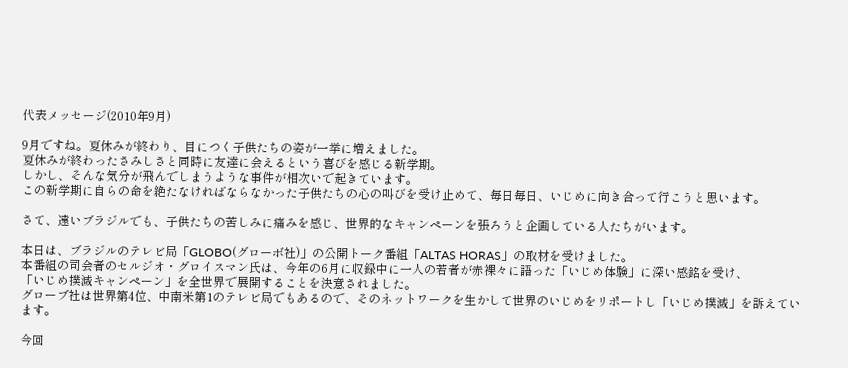代表メッセージ(2010年9月)

9月ですね。夏休みが終わり、目につく子供たちの姿が一挙に増えました。
夏休みが終わったさみしさと同時に友達に会えるという喜びを感じる新学期。
しかし、そんな気分が飛んでしまうような事件が相次いで起きています。
この新学期に自らの命を絶たなければならなかった子供たちの心の叫びを受け止めて、毎日毎日、いじめに向き合って行こうと思います。

さて、遠いブラジルでも、子供たちの苦しみに痛みを感じ、世界的なキャンペーンを張ろうと企画している人たちがいます。

本日は、ブラジルのテレビ局「GLOBO(グローボ社)」の公開トーク番組「ALTAS HORAS」の取材を受けました。
本番組の司会者のセルジオ・グロイスマン氏は、今年の6月に収録中に一人の若者が赤裸々に語った「いじめ体験」に深い感銘を受け、
「いじめ撲滅キャンペーン」を全世界で展開することを決意されました。
グローブ社は世界第4位、中南米第1のテレビ局でもあるので、そのネットワークを生かして世界のいじめをリポートし「いじめ撲滅」を訴えています。

今回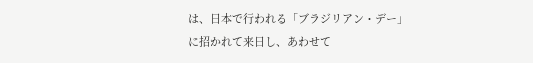は、日本で行われる「ブラジリアン・デー」に招かれて来日し、あわせて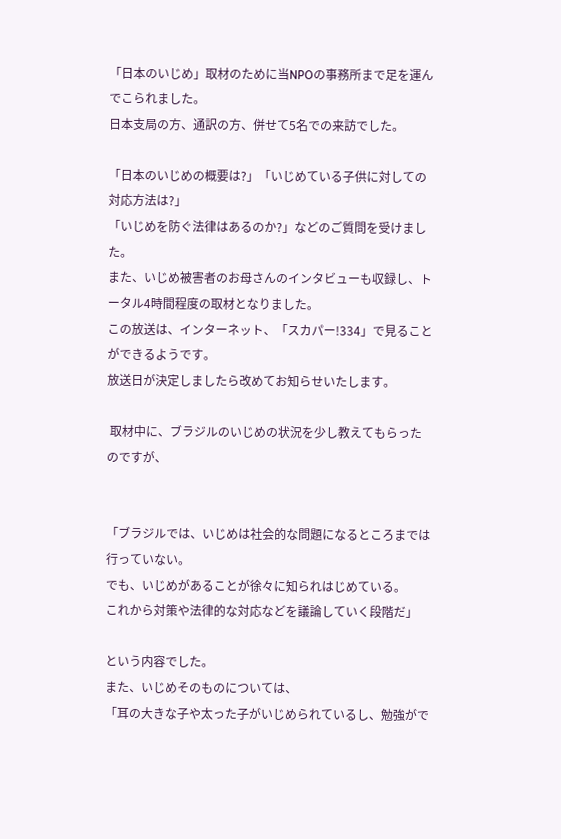「日本のいじめ」取材のために当NPOの事務所まで足を運んでこられました。
日本支局の方、通訳の方、併せて5名での来訪でした。

「日本のいじめの概要は?」「いじめている子供に対しての対応方法は?」
「いじめを防ぐ法律はあるのか?」などのご質問を受けました。
また、いじめ被害者のお母さんのインタビューも収録し、トータル4時間程度の取材となりました。
この放送は、インターネット、「スカパー!334」で見ることができるようです。
放送日が決定しましたら改めてお知らせいたします。

 取材中に、ブラジルのいじめの状況を少し教えてもらったのですが、


「ブラジルでは、いじめは社会的な問題になるところまでは行っていない。
でも、いじめがあることが徐々に知られはじめている。
これから対策や法律的な対応などを議論していく段階だ」

という内容でした。
また、いじめそのものについては、
「耳の大きな子や太った子がいじめられているし、勉強がで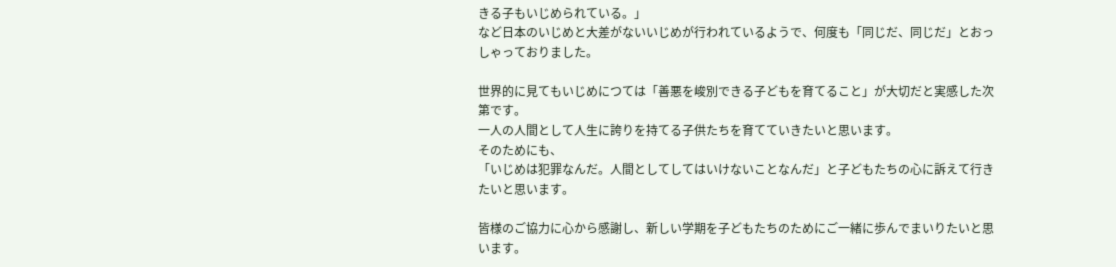きる子もいじめられている。」
など日本のいじめと大差がないいじめが行われているようで、何度も「同じだ、同じだ」とおっしゃっておりました。

世界的に見てもいじめにつては「善悪を峻別できる子どもを育てること」が大切だと実感した次第です。
一人の人間として人生に誇りを持てる子供たちを育てていきたいと思います。
そのためにも、
「いじめは犯罪なんだ。人間としてしてはいけないことなんだ」と子どもたちの心に訴えて行きたいと思います。

皆様のご協力に心から感謝し、新しい学期を子どもたちのためにご一緒に歩んでまいりたいと思います。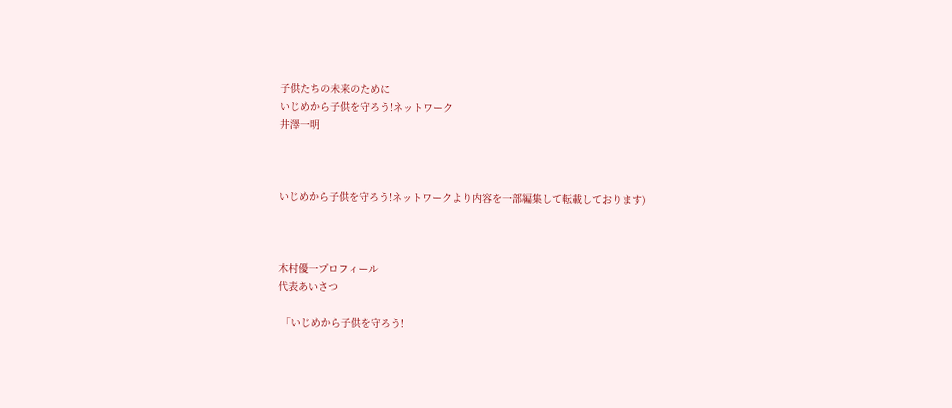子供たちの未来のために
いじめから子供を守ろう!ネットワーク
井澤一明



いじめから子供を守ろう!ネットワークより内容を一部編集して転載しております)



木村優一プロフィール
代表あいさつ

 「いじめから子供を守ろう!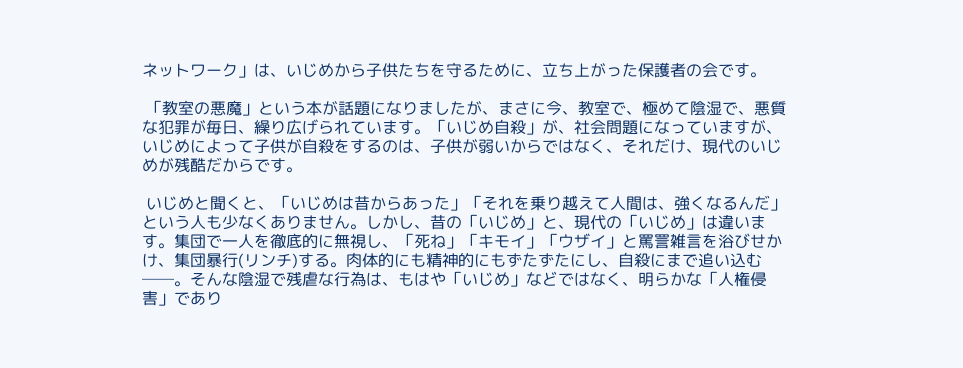ネットワーク」は、いじめから子供たちを守るために、立ち上がった保護者の会です。

 「教室の悪魔」という本が話題になりましたが、まさに今、教室で、極めて陰湿で、悪質な犯罪が毎日、繰り広げられています。「いじめ自殺」が、社会問題になっていますが、いじめによって子供が自殺をするのは、子供が弱いからではなく、それだけ、現代のいじめが残酷だからです。

 いじめと聞くと、「いじめは昔からあった」「それを乗り越えて人間は、強くなるんだ」という人も少なくありません。しかし、昔の「いじめ」と、現代の「いじめ」は違います。集団で一人を徹底的に無視し、「死ね」「キモイ」「ウザイ」と罵詈雑言を浴びせかけ、集団暴行(リンチ)する。肉体的にも精神的にもずたずたにし、自殺にまで追い込む──。そんな陰湿で残虐な行為は、もはや「いじめ」などではなく、明らかな「人権侵害」であり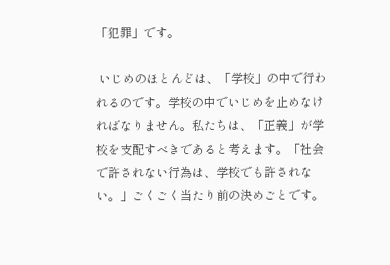「犯罪」です。

 いじめのほとんどは、「学校」の中で行われるのです。学校の中でいじめを止めなければなりません。私たちは、「正義」が学校を支配すべきであると考えます。「社会で許されない行為は、学校でも許されない。」ごくごく当たり前の決めごとです。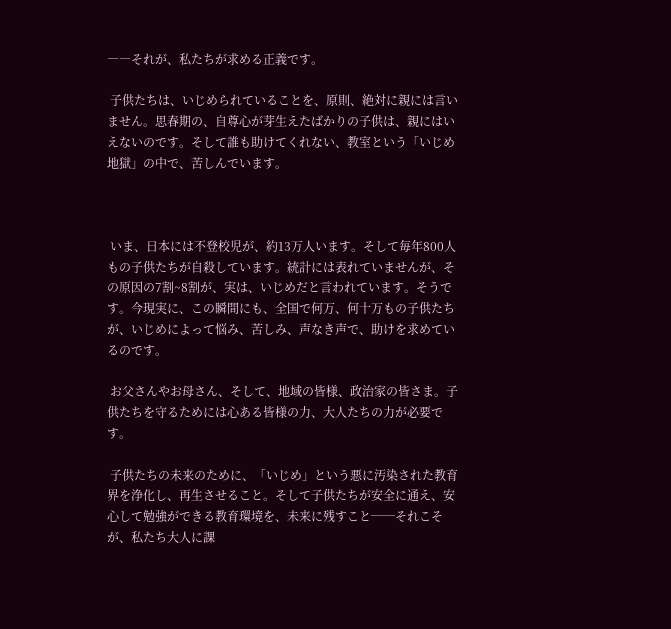――それが、私たちが求める正義です。

 子供たちは、いじめられていることを、原則、絶対に親には言いません。思春期の、自尊心が芽生えたばかりの子供は、親にはいえないのです。そして誰も助けてくれない、教室という「いじめ地獄」の中で、苦しんでいます。



 いま、日本には不登校児が、約13万人います。そして毎年800人もの子供たちが自殺しています。統計には表れていませんが、その原因の7割~8割が、実は、いじめだと言われています。そうです。今現実に、この瞬間にも、全国で何万、何十万もの子供たちが、いじめによって悩み、苦しみ、声なき声で、助けを求めているのです。

 お父さんやお母さん、そして、地域の皆様、政治家の皆さま。子供たちを守るためには心ある皆様の力、大人たちの力が必要です。

 子供たちの未来のために、「いじめ」という悪に汚染された教育界を浄化し、再生させること。そして子供たちが安全に通え、安心して勉強ができる教育環境を、未来に残すこと──それこそが、私たち大人に課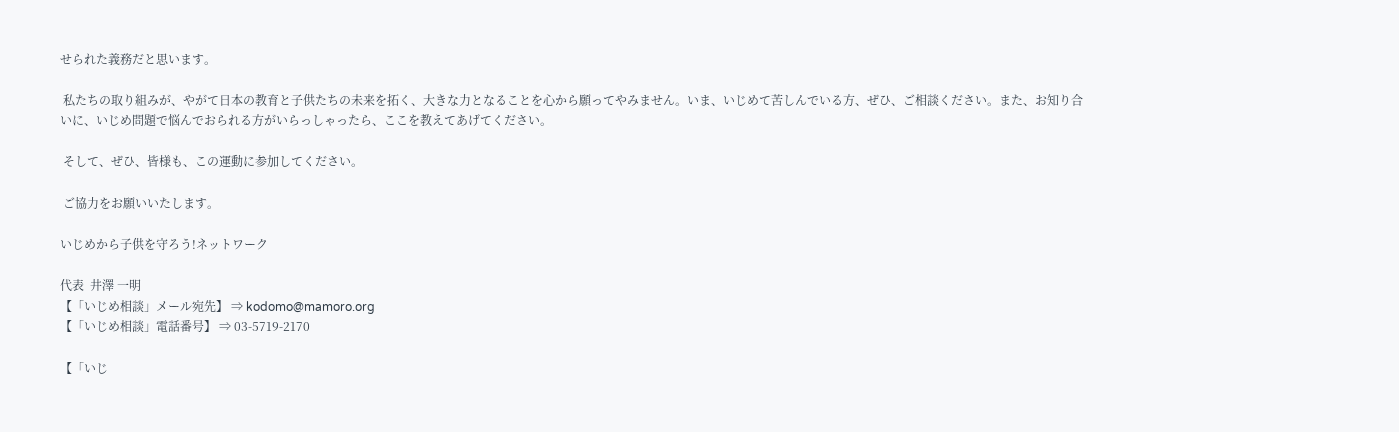せられた義務だと思います。

 私たちの取り組みが、やがて日本の教育と子供たちの未来を拓く、大きな力となることを心から願ってやみません。いま、いじめて苦しんでいる方、ぜひ、ご相談ください。また、お知り合いに、いじめ問題で悩んでおられる方がいらっしゃったら、ここを教えてあげてください。

 そして、ぜひ、皆様も、この運動に参加してください。

 ご協力をお願いいたします。

いじめから子供を守ろう!ネットワーク

代表  井澤 一明
【「いじめ相談」メール宛先】 ⇒ kodomo@mamoro.org
【「いじめ相談」電話番号】 ⇒ 03-5719-2170

【「いじ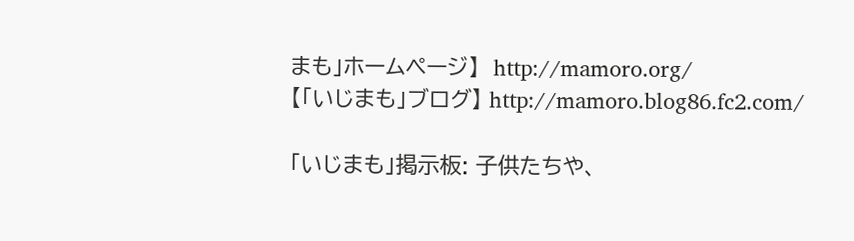まも」ホームページ】  http://mamoro.org/
【「いじまも」ブログ】 http://mamoro.blog86.fc2.com/

「いじまも」掲示板: 子供たちや、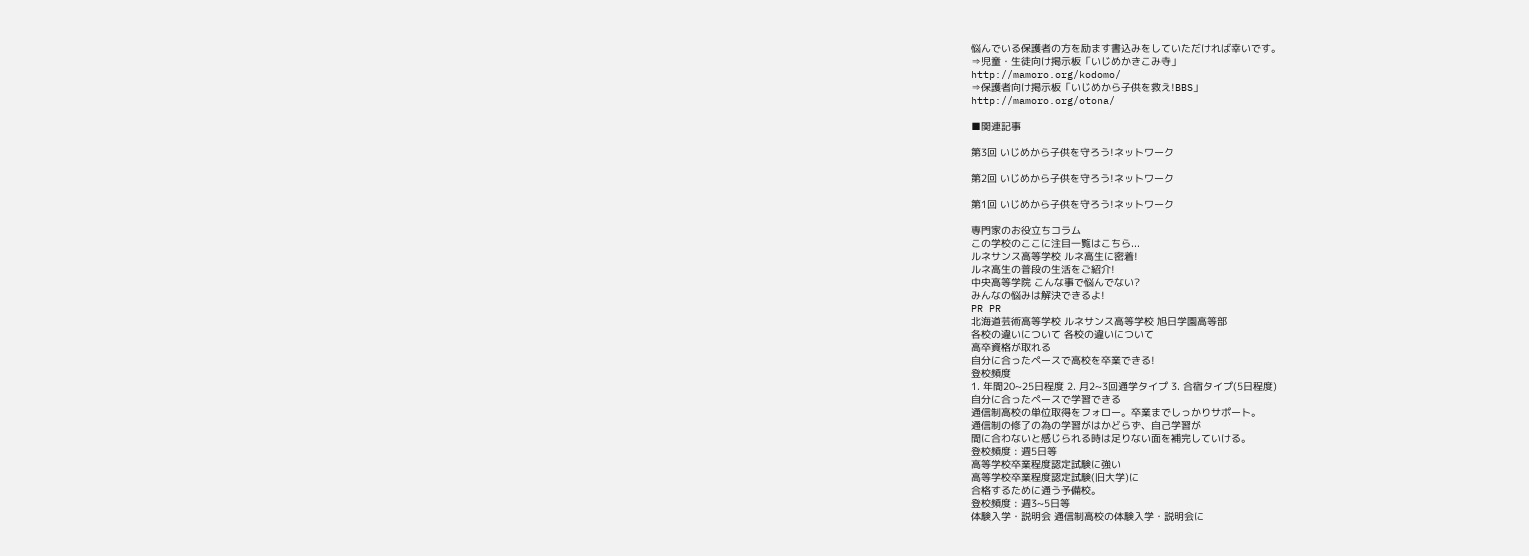悩んでいる保護者の方を励ます書込みをしていただければ幸いです。
⇒児童・生徒向け掲示板「いじめかきこみ寺」
http://mamoro.org/kodomo/
⇒保護者向け掲示板「いじめから子供を救え!BBS」
http://mamoro.org/otona/

■関連記事

第3回 いじめから子供を守ろう!ネットワーク

第2回 いじめから子供を守ろう!ネットワーク

第1回 いじめから子供を守ろう!ネットワーク

専門家のお役立ちコラム
この学校のここに注目一覧はこちら...
ルネサンス高等学校 ルネ高生に密着!
ルネ高生の普段の生活をご紹介!
中央高等学院 こんな事で悩んでない?
みんなの悩みは解決できるよ!
PR PR
北海道芸術高等学校 ルネサンス高等学校 旭日学園高等部
各校の違いについて 各校の違いについて
高卒資格が取れる
自分に合ったペースで高校を卒業できる!
登校頻度
1. 年間20~25日程度 2. 月2~3回通学タイプ 3. 合宿タイプ(5日程度)
自分に合ったペースで学習できる
通信制高校の単位取得をフォロー。卒業までしっかりサポート。
通信制の修了の為の学習がはかどらず、自己学習が
間に合わないと感じられる時は足りない面を補完していける。
登校頻度 : 週5日等
高等学校卒業程度認定試験に強い
高等学校卒業程度認定試験(旧大学)に
合格するために通う予備校。
登校頻度 : 週3~5日等
体験入学・説明会 通信制高校の体験入学・説明会に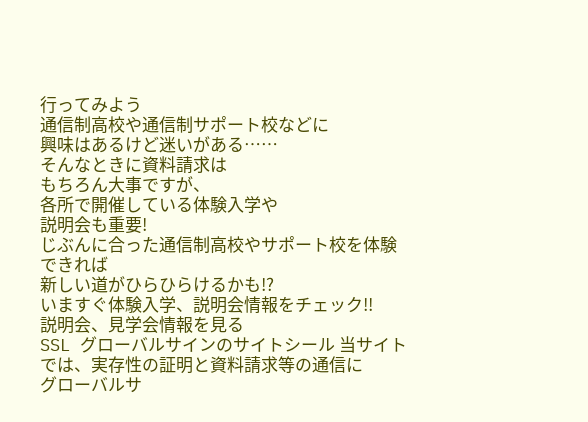行ってみよう
通信制高校や通信制サポート校などに
興味はあるけど迷いがある……
そんなときに資料請求は
もちろん大事ですが、
各所で開催している体験入学や
説明会も重要!
じぶんに合った通信制高校やサポート校を体験できれば
新しい道がひらひらけるかも!?
いますぐ体験入学、説明会情報をチェック!!
説明会、見学会情報を見る
SSL グローバルサインのサイトシール 当サイトでは、実存性の証明と資料請求等の通信に
グローバルサ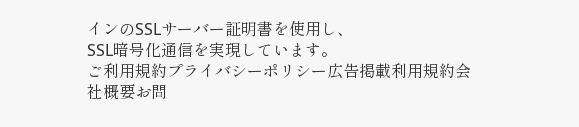インのSSLサーバー証明書を使用し、
SSL暗号化通信を実現しています。
ご利用規約プライバシーポリシー広告掲載利用規約会社概要お問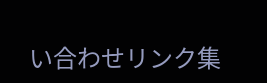い合わせリンク集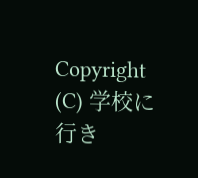Copyright (C) 学校に行き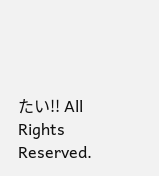たい!! All Rights Reserved.